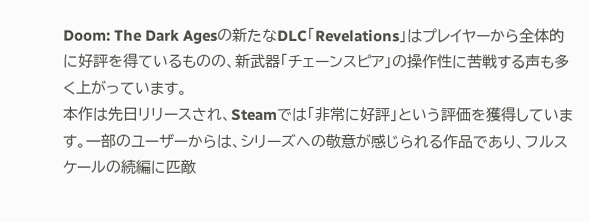Doom: The Dark Agesの新たなDLC「Revelations」はプレイヤーから全体的に好評を得ているものの、新武器「チェーンスピア」の操作性に苦戦する声も多く上がっています。
本作は先日リリースされ、Steamでは「非常に好評」という評価を獲得しています。一部のユーザーからは、シリーズへの敬意が感じられる作品であり、フルスケールの続編に匹敵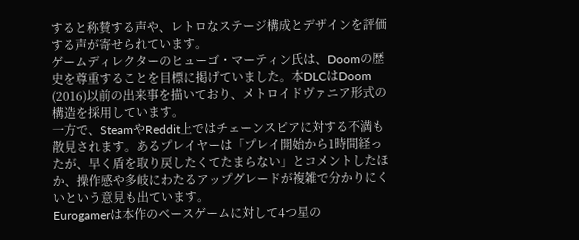すると称賛する声や、レトロなステージ構成とデザインを評価する声が寄せられています。
ゲームディレクターのヒューゴ・マーティン氏は、Doomの歴史を尊重することを目標に掲げていました。本DLCはDoom (2016)以前の出来事を描いており、メトロイドヴァニア形式の構造を採用しています。
一方で、SteamやReddit上ではチェーンスピアに対する不満も散見されます。あるプレイヤーは「プレイ開始から1時間経ったが、早く盾を取り戻したくてたまらない」とコメントしたほか、操作感や多岐にわたるアップグレードが複雑で分かりにくいという意見も出ています。
Eurogamerは本作のベースゲームに対して4つ星の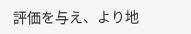評価を与え、より地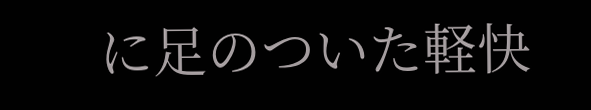に足のついた軽快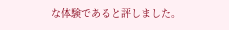な体験であると評しました。